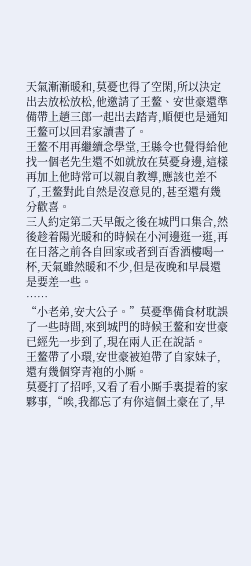天氣漸漸暖和,莫憂也得了空閑,所以決定出去放松放松,他邀請了王鳌、安世豪還準備帶上趙三郎一起出去踏青,順便也是通知王鳌可以回君家讀書了。
王鳌不用再繼續念學堂,王縣令也覺得給他找一個老先生還不如就放在莫憂身邊,這樣再加上他時常可以親自教導,應該也差不了,王鳌對此自然是沒意見的,甚至還有幾分歡喜。
三人約定第二天早飯之後在城門口集合,然後趁着陽光暖和的時候在小河邊逛一逛,再在日落之前各自回家或者到百香酒樓喝一杯,天氣雖然暖和不少,但是夜晚和早晨還是要差一些。
……
“小老弟,安大公子。”莫憂準備食材耽誤了一些時間,來到城門的時候王鳌和安世豪已經先一步到了,現在兩人正在說話。
王鳌帶了小環,安世豪被迫帶了自家妹子,還有幾個穿青袍的小厮。
莫憂打了招呼,又看了看小厮手裏提着的家夥事,“唉,我都忘了有你這個土豪在了,早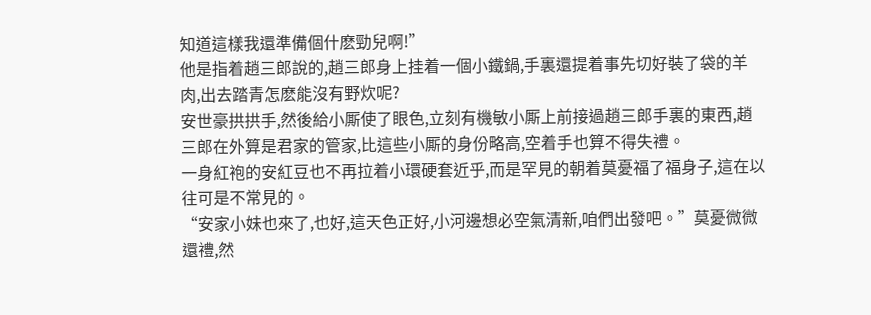知道這樣我還準備個什麽勁兒啊!”
他是指着趙三郎說的,趙三郎身上挂着一個小鐵鍋,手裏還提着事先切好裝了袋的羊肉,出去踏青怎麽能沒有野炊呢?
安世豪拱拱手,然後給小厮使了眼色,立刻有機敏小厮上前接過趙三郎手裏的東西,趙三郎在外算是君家的管家,比這些小厮的身份略高,空着手也算不得失禮。
一身紅袍的安紅豆也不再拉着小環硬套近乎,而是罕見的朝着莫憂福了福身子,這在以往可是不常見的。
“安家小妹也來了,也好,這天色正好,小河邊想必空氣清新,咱們出發吧。”莫憂微微還禮,然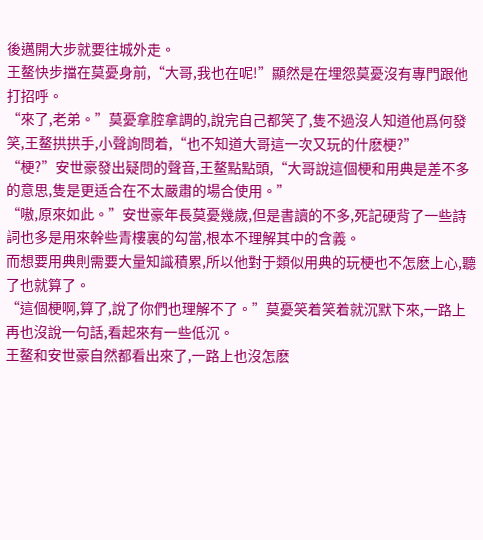後邁開大步就要往城外走。
王鳌快步擋在莫憂身前,“大哥,我也在呢!”顯然是在埋怨莫憂沒有專門跟他打招呼。
“來了,老弟。”莫憂拿腔拿調的,說完自己都笑了,隻不過沒人知道他爲何發笑,王鳌拱拱手,小聲詢問着,“也不知道大哥這一次又玩的什麽梗?”
“梗?”安世豪發出疑問的聲音,王鳌點點頭,“大哥說這個梗和用典是差不多的意思,隻是更适合在不太嚴肅的場合使用。”
“嗷,原來如此。”安世豪年長莫憂幾歲,但是書讀的不多,死記硬背了一些詩詞也多是用來幹些青樓裏的勾當,根本不理解其中的含義。
而想要用典則需要大量知識積累,所以他對于類似用典的玩梗也不怎麽上心,聽了也就算了。
“這個梗啊,算了,說了你們也理解不了。”莫憂笑着笑着就沉默下來,一路上再也沒說一句話,看起來有一些低沉。
王鳌和安世豪自然都看出來了,一路上也沒怎麽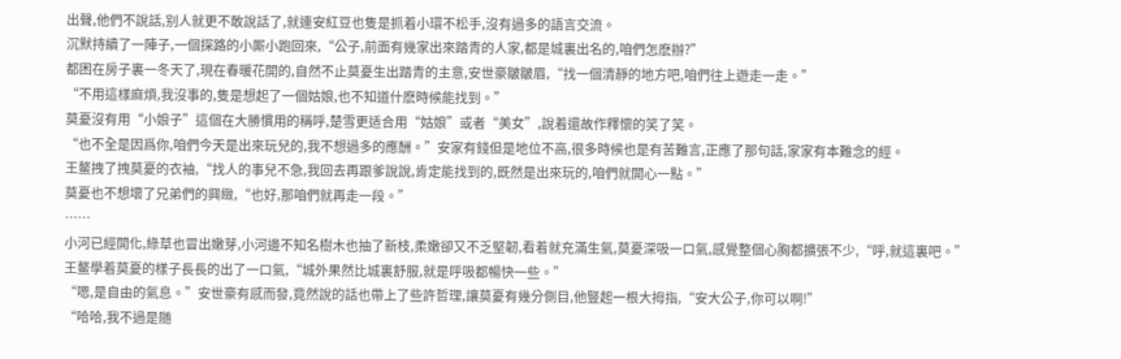出聲,他們不說話,别人就更不敢說話了,就連安紅豆也隻是抓着小環不松手,沒有過多的語言交流。
沉默持續了一陣子,一個探路的小厮小跑回來,“公子,前面有幾家出來踏青的人家,都是城裏出名的,咱們怎麽辦?”
都困在房子裏一冬天了,現在春暖花開的,自然不止莫憂生出踏青的主意,安世豪皺皺眉,“找一個清靜的地方吧,咱們往上遊走一走。”
“不用這樣麻煩,我沒事的,隻是想起了一個姑娘,也不知道什麽時候能找到。”
莫憂沒有用“小娘子”這個在大勝慣用的稱呼,楚雪更适合用“姑娘”或者“美女”,說着還故作釋懷的笑了笑。
“也不全是因爲你,咱們今天是出來玩兒的,我不想過多的應酬。”安家有錢但是地位不高,很多時候也是有苦難言,正應了那句話,家家有本難念的經。
王鳌拽了拽莫憂的衣袖,“找人的事兒不急,我回去再跟爹說說,肯定能找到的,既然是出來玩的,咱們就開心一點。”
莫憂也不想壞了兄弟們的興緻,“也好,那咱們就再走一段。”
……
小河已經開化,綠草也冒出嫩芽,小河邊不知名樹木也抽了新枝,柔嫩卻又不乏堅韌,看着就充滿生氣,莫憂深吸一口氣,感覺整個心胸都擴張不少,“呼,就這裏吧。”
王鳌學着莫憂的樣子長長的出了一口氣,“城外果然比城裏舒服,就是呼吸都暢快一些。”
“嗯,是自由的氣息。”安世豪有感而發,竟然說的話也帶上了些許哲理,讓莫憂有幾分側目,他豎起一根大拇指,“安大公子,你可以啊!”
“哈哈,我不過是随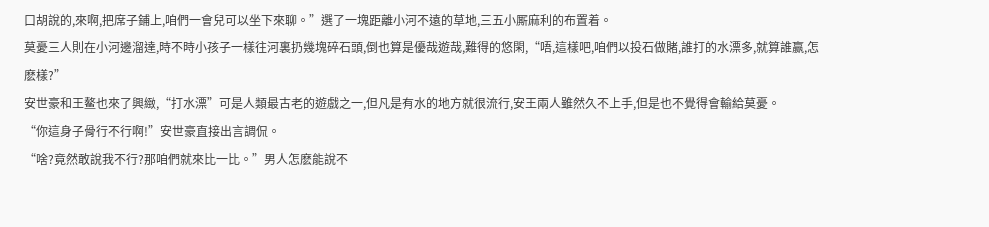口胡說的,來啊,把席子鋪上,咱們一會兒可以坐下來聊。”選了一塊距離小河不遠的草地,三五小厮麻利的布置着。
莫憂三人則在小河邊溜達,時不時小孩子一樣往河裏扔幾塊碎石頭,倒也算是優哉遊哉,難得的悠閑,“唔,這樣吧,咱們以投石做賭,誰打的水漂多,就算誰赢,怎麽樣?”
安世豪和王鳌也來了興緻,“打水漂”可是人類最古老的遊戲之一,但凡是有水的地方就很流行,安王兩人雖然久不上手,但是也不覺得會輸給莫憂。
“你這身子骨行不行啊!”安世豪直接出言調侃。
“啥?竟然敢說我不行?那咱們就來比一比。”男人怎麽能說不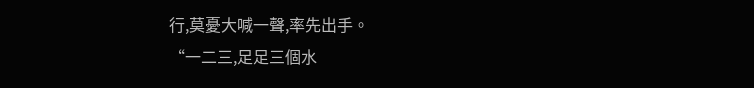行,莫憂大喊一聲,率先出手。
“一二三,足足三個水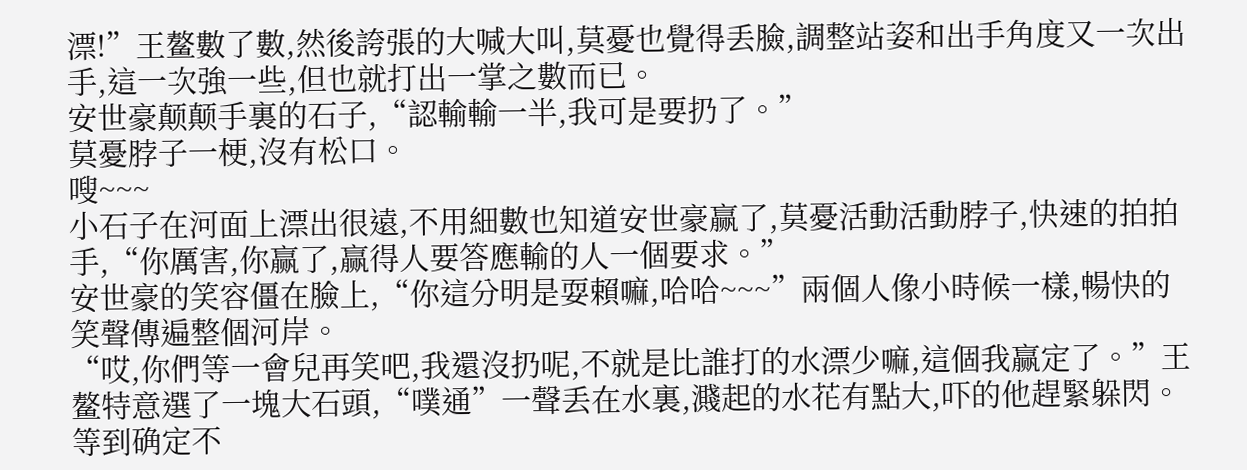漂!”王鳌數了數,然後誇張的大喊大叫,莫憂也覺得丢臉,調整站姿和出手角度又一次出手,這一次強一些,但也就打出一掌之數而已。
安世豪颠颠手裏的石子,“認輸輸一半,我可是要扔了。”
莫憂脖子一梗,沒有松口。
嗖~~~
小石子在河面上漂出很遠,不用細數也知道安世豪赢了,莫憂活動活動脖子,快速的拍拍手,“你厲害,你赢了,赢得人要答應輸的人一個要求。”
安世豪的笑容僵在臉上,“你這分明是耍賴嘛,哈哈~~~”兩個人像小時候一樣,暢快的笑聲傳遍整個河岸。
“哎,你們等一會兒再笑吧,我還沒扔呢,不就是比誰打的水漂少嘛,這個我赢定了。”王鳌特意選了一塊大石頭,“噗通”一聲丢在水裏,濺起的水花有點大,吓的他趕緊躲閃。
等到确定不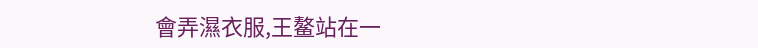會弄濕衣服,王鳌站在一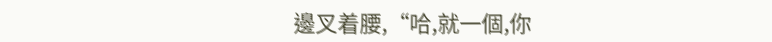邊叉着腰,“哈,就一個,你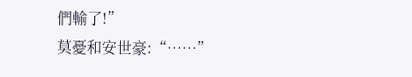們輸了!”
莫憂和安世豪:“……”